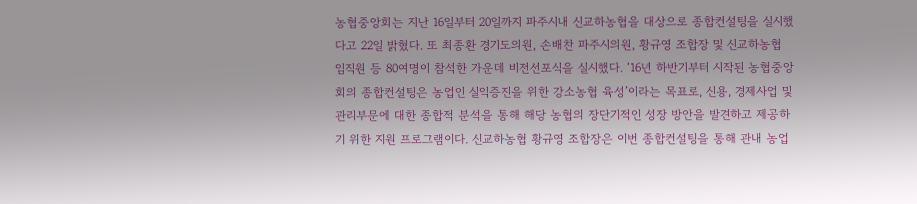농협중앙회는 지난 16일부터 20일까지 파주시내 신교하농협을 대상으로 종합컨설팅을 실시했다고 22일 밝혔다. 또 최종환 경기도의원, 손배찬 파주시의원, 황규영 조합장 및 신교하농협 임직원 등 80여명이 참석한 가운데 비전선포식을 실시했다. ‘16년 하반기부터 시작된 농협중앙회의 종합컨설팅은 농업인 실익증진을 위한 강소농협 육성’이라는 목표로, 신용, 경제사업 및 관리부문에 대한 종합적 분석을 통해 해당 농협의 장단기적인 성장 방안을 발견하고 제공하기 위한 지원 프로그램이다. 신교하농협 황규영 조합장은 이번 종합컨설팅을 통해 관내 농업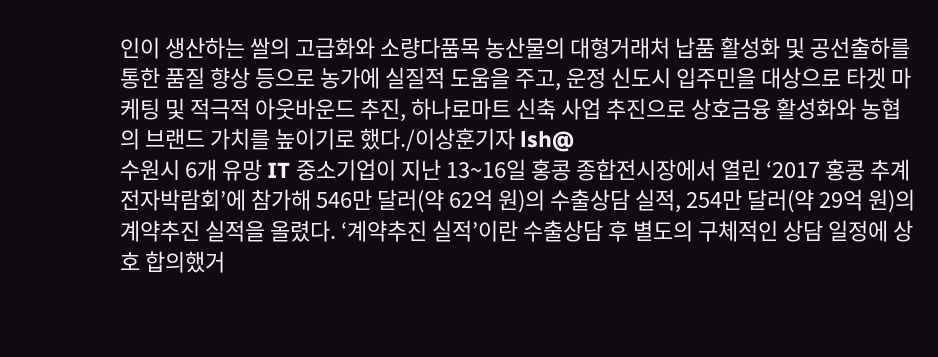인이 생산하는 쌀의 고급화와 소량다품목 농산물의 대형거래처 납품 활성화 및 공선출하를 통한 품질 향상 등으로 농가에 실질적 도움을 주고, 운정 신도시 입주민을 대상으로 타겟 마케팅 및 적극적 아웃바운드 추진, 하나로마트 신축 사업 추진으로 상호금융 활성화와 농협의 브랜드 가치를 높이기로 했다./이상훈기자 lsh@
수원시 6개 유망 IT 중소기업이 지난 13~16일 홍콩 종합전시장에서 열린 ‘2017 홍콩 추계 전자박람회’에 참가해 546만 달러(약 62억 원)의 수출상담 실적, 254만 달러(약 29억 원)의 계약추진 실적을 올렸다. ‘계약추진 실적’이란 수출상담 후 별도의 구체적인 상담 일정에 상호 합의했거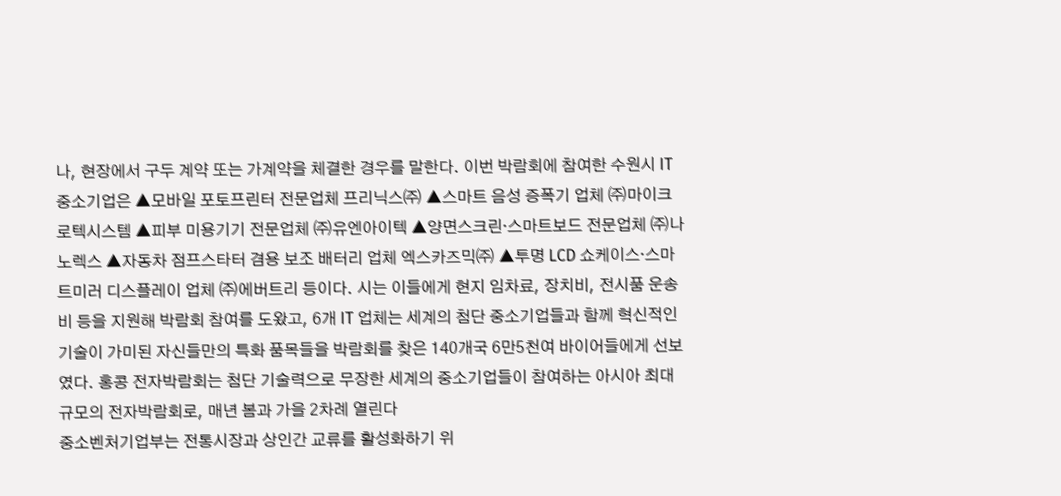나, 현장에서 구두 계약 또는 가계약을 체결한 경우를 말한다. 이번 박람회에 참여한 수원시 IT 중소기업은 ▲모바일 포토프린터 전문업체 프리닉스㈜ ▲스마트 음성 증폭기 업체 ㈜마이크로텍시스템 ▲피부 미용기기 전문업체 ㈜유엔아이텍 ▲양면스크린·스마트보드 전문업체 ㈜나노렉스 ▲자동차 점프스타터 겸용 보조 배터리 업체 엑스카즈믹㈜ ▲투명 LCD 쇼케이스·스마트미러 디스플레이 업체 ㈜에버트리 등이다. 시는 이들에게 현지 임차료, 장치비, 전시품 운송비 등을 지원해 박람회 참여를 도왔고, 6개 IT 업체는 세계의 첨단 중소기업들과 함께 혁신적인 기술이 가미된 자신들만의 특화 품목들을 박람회를 찾은 140개국 6만5천여 바이어들에게 선보였다. 홍콩 전자박람회는 첨단 기술력으로 무장한 세계의 중소기업들이 참여하는 아시아 최대 규모의 전자박람회로, 매년 봄과 가을 2차례 열린다
중소벤처기업부는 전통시장과 상인간 교류를 활성화하기 위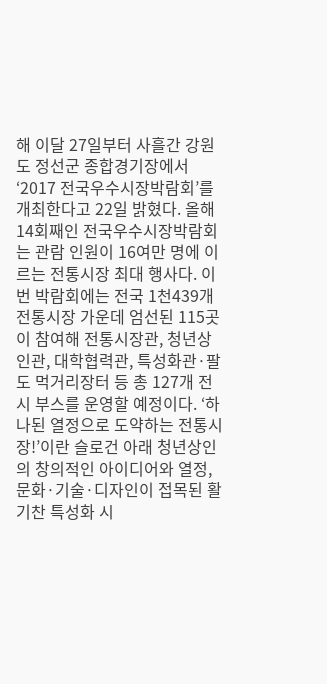해 이달 27일부터 사흘간 강원도 정선군 종합경기장에서 ‘2017 전국우수시장박람회’를 개최한다고 22일 밝혔다. 올해 14회째인 전국우수시장박람회는 관람 인원이 16여만 명에 이르는 전통시장 최대 행사다. 이번 박람회에는 전국 1천439개 전통시장 가운데 엄선된 115곳이 참여해 전통시장관, 청년상인관, 대학협력관, 특성화관·팔도 먹거리장터 등 총 127개 전시 부스를 운영할 예정이다. ‘하나된 열정으로 도약하는 전통시장!’이란 슬로건 아래 청년상인의 창의적인 아이디어와 열정, 문화·기술·디자인이 접목된 활기찬 특성화 시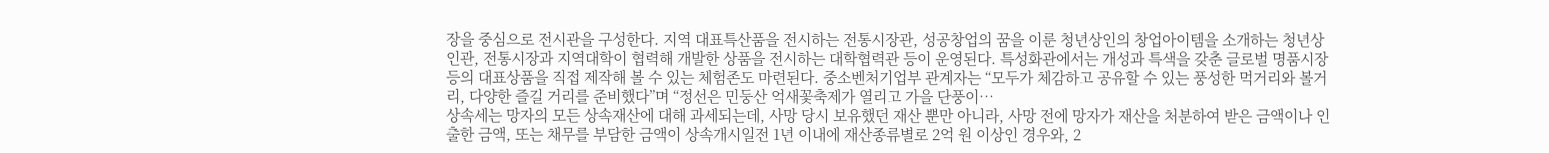장을 중심으로 전시관을 구성한다. 지역 대표특산품을 전시하는 전통시장관, 성공창업의 꿈을 이룬 청년상인의 창업아이템을 소개하는 청년상인관, 전통시장과 지역대학이 협력해 개발한 상품을 전시하는 대학협력관 등이 운영된다. 특성화관에서는 개성과 특색을 갖춘 글로벌 명품시장 등의 대표상품을 직접 제작해 볼 수 있는 체험존도 마련된다. 중소벤처기업부 관계자는 “모두가 체감하고 공유할 수 있는 풍성한 먹거리와 볼거리, 다양한 즐길 거리를 준비했다”며 “정선은 민둥산 억새꽃축제가 열리고 가을 단풍이…
상속세는 망자의 모든 상속재산에 대해 과세되는데, 사망 당시 보유했던 재산 뿐만 아니라, 사망 전에 망자가 재산을 처분하여 받은 금액이나 인출한 금액, 또는 채무를 부담한 금액이 상속개시일전 1년 이내에 재산종류별로 2억 원 이상인 경우와, 2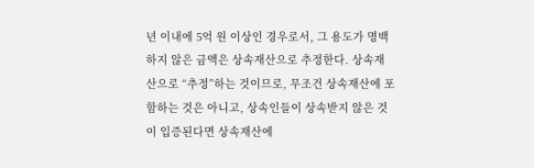년 이내에 5억 원 이상인 경우로서, 그 용도가 명백하지 않은 금액은 상속재산으로 추정한다. 상속재산으로 “추정”하는 것이므로, 무조건 상속재산에 포함하는 것은 아니고, 상속인들이 상속받지 않은 것이 입증된다면 상속재산에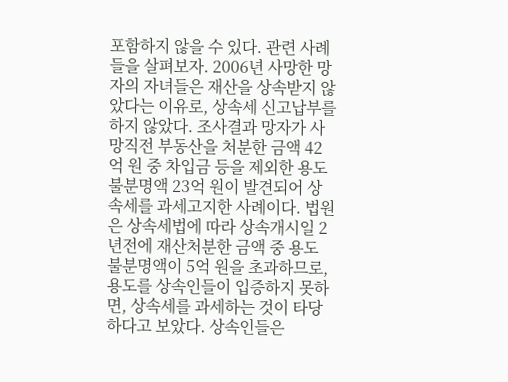포함하지 않을 수 있다. 관련 사례들을 살펴보자. 2006년 사망한 망자의 자녀들은 재산을 상속받지 않았다는 이유로, 상속세 신고납부를 하지 않았다. 조사결과 망자가 사망직전 부동산을 처분한 금액 42억 원 중 차입금 등을 제외한 용도 불분명액 23억 원이 발견되어 상속세를 과세고지한 사례이다. 법원은 상속세법에 따라 상속개시일 2년전에 재산처분한 금액 중 용도 불분명액이 5억 원을 초과하므로, 용도를 상속인들이 입증하지 못하면, 상속세를 과세하는 것이 타당하다고 보았다. 상속인들은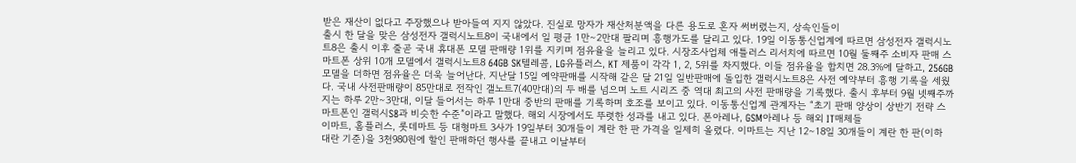받은 재산이 없다고 주장했으나 받아들여 지지 않았다. 진실로 망자가 재산처분액을 다른 용도로 혼자 써버렸는지, 상속인들이
출시 한 달을 맞은 삼성전자 갤럭시노트8이 국내에서 일 평균 1만∼2만대 팔리며 흥행가도를 달리고 있다. 19일 이동통신업계에 따르면 삼성전자 갤럭시노트8은 출시 이후 줄곧 국내 휴대폰 모델 판매량 1위를 지키며 점유율을 늘리고 있다. 시장조사업체 애틀러스 리서치에 따르면 10월 둘째주 소비자 판매 스마트폰 상위 10개 모델에서 갤럭시노트8 64GB SK텔레콤, LG유플러스, KT 제품이 각각 1, 2, 5위를 차지했다. 이들 점유율을 합치면 28.3%에 달하고, 256GB 모델을 더하면 점유율은 더욱 늘어난다. 지난달 15일 예약판매를 시작해 같은 달 21일 일반판매에 돌입한 갤럭시노트8은 사전 예약부터 흥행 기록을 세웠다. 국내 사전판매량이 85만대로 전작인 갤노트7(40만대)의 두 배를 넘으며 노트 시리즈 중 역대 최고의 사전 판매량을 기록했다. 출시 후부터 9월 넷째주까지는 하루 2만∼3만대, 이달 들어서는 하루 1만대 중반의 판매를 기록하며 호조를 보이고 있다. 이동통신업계 관계자는 “초기 판매 양상이 상반기 전략 스마트폰인 갤럭시S8과 비슷한 수준”이라고 말했다. 해외 시장에서도 뚜렷한 성과를 내고 있다. 폰아레나, GSM아레나 등 해외 IT매체들
이마트, 홈플러스, 롯데마트 등 대형마트 3사가 19일부터 30개들이 계란 한 판 가격을 일제히 올렸다. 이마트는 지난 12∼18일 30개들이 계란 한 판(이하 대란 기준)을 3천980원에 할인 판매하던 행사를 끝내고 이날부터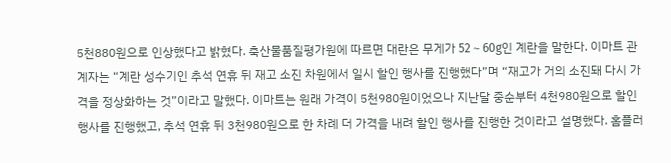5천880원으로 인상했다고 밝혔다. 축산물품질평가원에 따르면 대란은 무게가 52∼60g인 계란을 말한다. 이마트 관계자는 “계란 성수기인 추석 연휴 뒤 재고 소진 차원에서 일시 할인 행사를 진행했다”며 “재고가 거의 소진돼 다시 가격을 정상화하는 것”이라고 말했다. 이마트는 원래 가격이 5천980원이었으나 지난달 중순부터 4천980원으로 할인 행사를 진행했고, 추석 연휴 뒤 3천980원으로 한 차례 더 가격을 내려 할인 행사를 진행한 것이라고 설명했다. 홈플러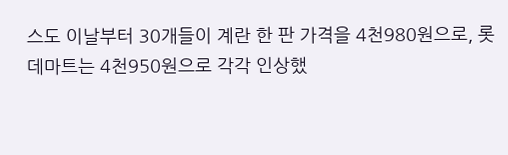스도 이날부터 30개들이 계란 한 판 가격을 4천980원으로, 롯데마트는 4천950원으로 각각 인상했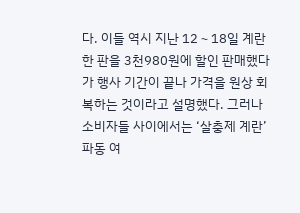다. 이들 역시 지난 12∼18일 계란 한 판을 3천980원에 할인 판매했다가 행사 기간이 끝나 가격을 원상 회복하는 것이라고 설명했다. 그러나 소비자들 사이에서는 ‘살충제 계란’ 파동 여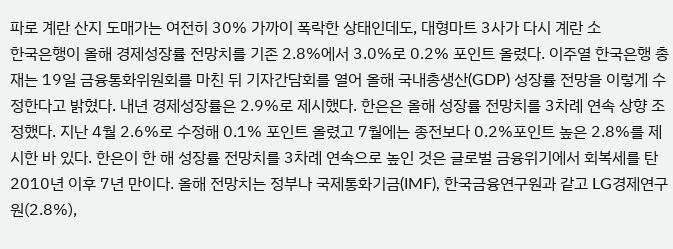파로 계란 산지 도매가는 여전히 30% 가까이 폭락한 상태인데도, 대형마트 3사가 다시 계란 소
한국은행이 올해 경제성장률 전망치를 기존 2.8%에서 3.0%로 0.2% 포인트 올렸다. 이주열 한국은행 총재는 19일 금융통화위원회를 마친 뒤 기자간담회를 열어 올해 국내총생산(GDP) 성장률 전망을 이렇게 수정한다고 밝혔다. 내년 경제성장률은 2.9%로 제시했다. 한은은 올해 성장률 전망치를 3차례 연속 상향 조정했다. 지난 4월 2.6%로 수정해 0.1% 포인트 올렸고 7월에는 종전보다 0.2%포인트 높은 2.8%를 제시한 바 있다. 한은이 한 해 성장률 전망치를 3차례 연속으로 높인 것은 글로벌 금융위기에서 회복세를 탄 2010년 이후 7년 만이다. 올해 전망치는 정부나 국제통화기금(IMF), 한국금융연구원과 같고 LG경제연구원(2.8%),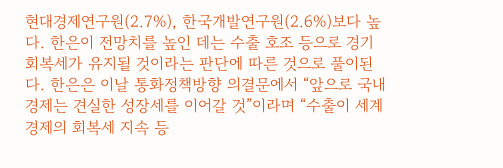현대경제연구원(2.7%), 한국개발연구원(2.6%)보다 높다. 한은이 전망치를 높인 데는 수출 호조 등으로 경기 회복세가 유지될 것이라는 판단에 따른 것으로 풀이된다. 한은은 이날 통화정책방향 의결문에서 “앞으로 국내 경제는 견실한 성장세를 이어갈 것”이라며 “수출이 세계 경제의 회복세 지속 등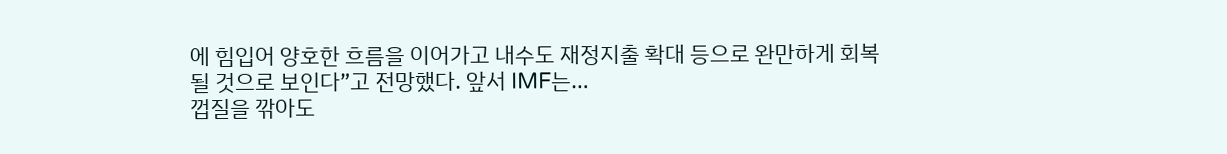에 힘입어 양호한 흐름을 이어가고 내수도 재정지출 확대 등으로 완만하게 회복될 것으로 보인다”고 전망했다. 앞서 IMF는…
껍질을 깎아도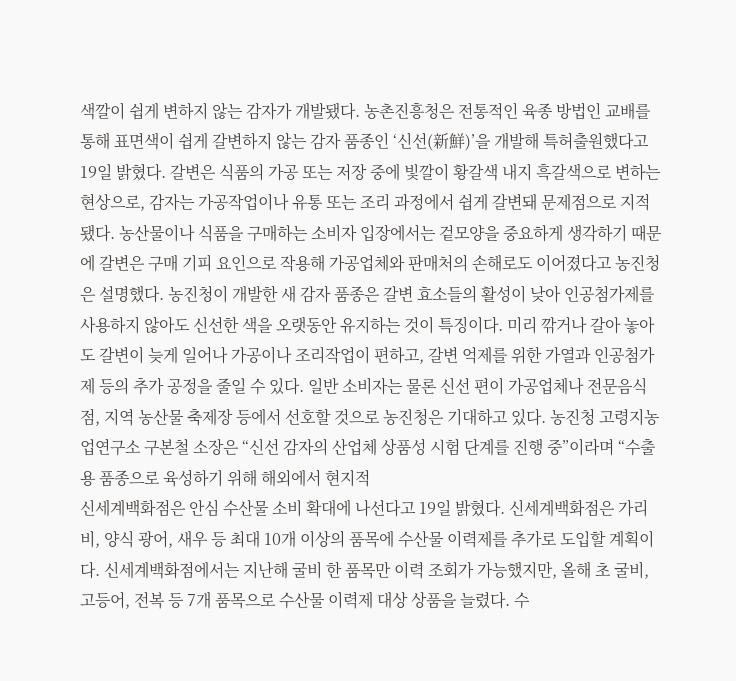색깔이 쉽게 변하지 않는 감자가 개발됐다. 농촌진흥청은 전통적인 육종 방법인 교배를 통해 표면색이 쉽게 갈변하지 않는 감자 품종인 ‘신선(新鮮)’을 개발해 특허출원했다고 19일 밝혔다. 갈변은 식품의 가공 또는 저장 중에 빛깔이 황갈색 내지 흑갈색으로 변하는 현상으로, 감자는 가공작업이나 유통 또는 조리 과정에서 쉽게 갈변돼 문제점으로 지적됐다. 농산물이나 식품을 구매하는 소비자 입장에서는 겉모양을 중요하게 생각하기 때문에 갈변은 구매 기피 요인으로 작용해 가공업체와 판매처의 손해로도 이어졌다고 농진청은 설명했다. 농진청이 개발한 새 감자 품종은 갈변 효소들의 활성이 낮아 인공첨가제를 사용하지 않아도 신선한 색을 오랫동안 유지하는 것이 특징이다. 미리 깎거나 갈아 놓아도 갈변이 늦게 일어나 가공이나 조리작업이 편하고, 갈변 억제를 위한 가열과 인공첨가제 등의 추가 공정을 줄일 수 있다. 일반 소비자는 물론 신선 편이 가공업체나 전문음식점, 지역 농산물 축제장 등에서 선호할 것으로 농진청은 기대하고 있다. 농진청 고령지농업연구소 구본철 소장은 “신선 감자의 산업체 상품성 시험 단계를 진행 중”이라며 “수출용 품종으로 육성하기 위해 해외에서 현지적
신세계백화점은 안심 수산물 소비 확대에 나선다고 19일 밝혔다. 신세계백화점은 가리비, 양식 광어, 새우 등 최대 10개 이상의 품목에 수산물 이력제를 추가로 도입할 계획이다. 신세계백화점에서는 지난해 굴비 한 품목만 이력 조회가 가능했지만, 올해 초 굴비, 고등어, 전복 등 7개 품목으로 수산물 이력제 대상 상품을 늘렸다. 수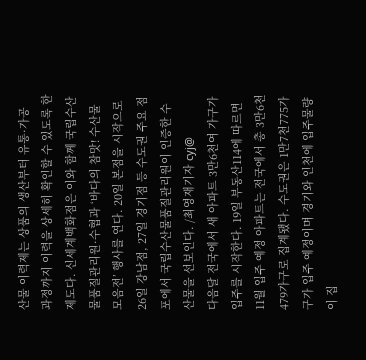산물 이력제는 상품의 생산부터 유통·가공 과정까지 이력을 상세히 확인할 수 있도록 한 제도다. 신세계백화점은 이와 함께 국립수산물품질관리원·수협과 ‘바다의 참맛! 수산물 모음전’ 행사를 연다. 20일 본점을 시작으로 26일 강남점, 27일 경기점 등 수도권 주요 점포에서 국립수산물품질관리원이 인증한 수산물을 선보인다. /최영재기자 cyj@
다음달 전국에서 새 아파트 3만6천여 가구가 입주를 시작한다. 19일 부동산114에 따르면 11월 입주 예정 아파트는 전국에서 총 3만6천479가구로 집계됐다. 수도권은 1만7천775가구가 입주 예정이며 경기와 인천에 입주물량이 집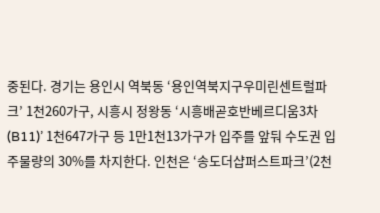중된다. 경기는 용인시 역북동 ‘용인역북지구우미린센트럴파크’ 1천260가구, 시흥시 정왕동 ‘시흥배곧호반베르디움3차(B11)’ 1천647가구 등 1만1천13가구가 입주를 앞둬 수도권 입주물량의 30%를 차지한다. 인천은 ‘송도더샵퍼스트파크’(2천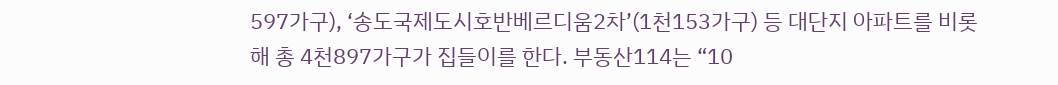597가구), ‘송도국제도시호반베르디움2차’(1천153가구) 등 대단지 아파트를 비롯해 총 4천897가구가 집들이를 한다. 부동산114는 “10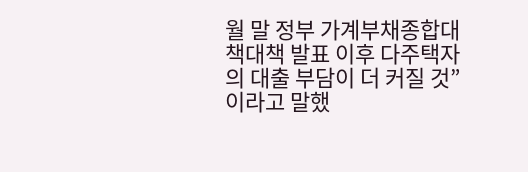월 말 정부 가계부채종합대책대책 발표 이후 다주택자의 대출 부담이 더 커질 것”이라고 말했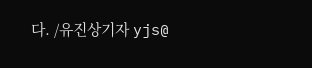다. /유진상기자 yjs@